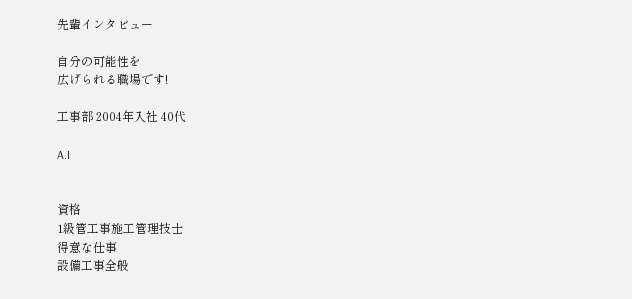先輩インタビュー

自分の可能性を
広げられる職場です!

工事部 2004年入社 40代

A.I


資格
1級管工事施工管理技士
得意な仕事
設備工事全般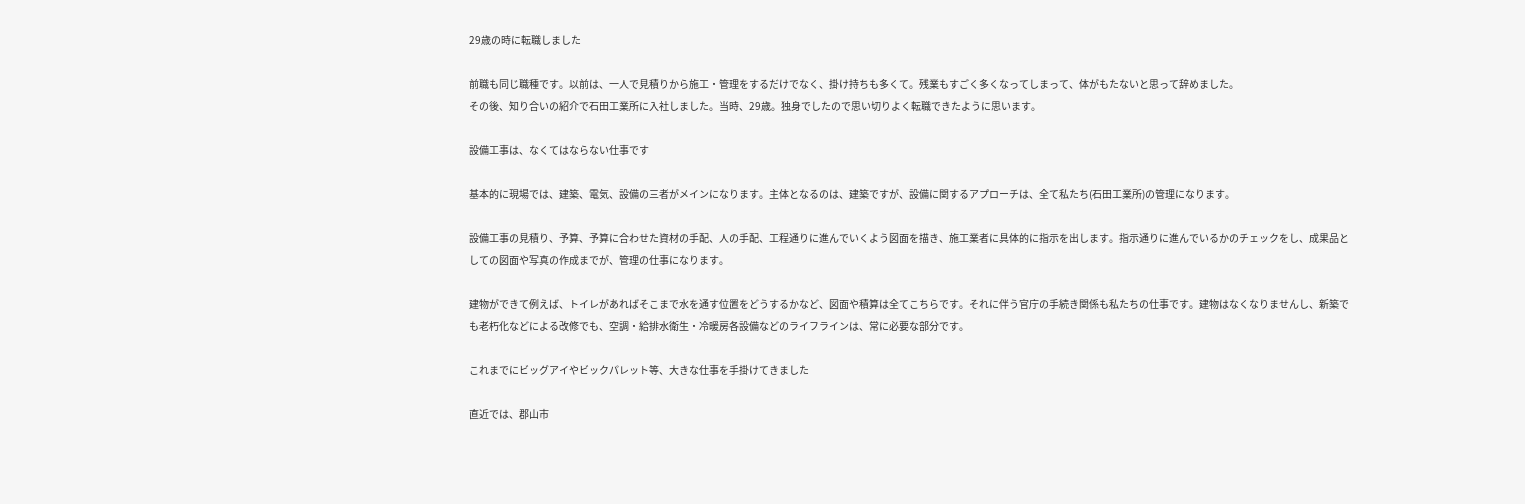29歳の時に転職しました

前職も同じ職種です。以前は、一人で見積りから施工・管理をするだけでなく、掛け持ちも多くて。残業もすごく多くなってしまって、体がもたないと思って辞めました。
その後、知り合いの紹介で石田工業所に入社しました。当時、29歳。独身でしたので思い切りよく転職できたように思います。

設備工事は、なくてはならない仕事です

基本的に現場では、建築、電気、設備の三者がメインになります。主体となるのは、建築ですが、設備に関するアプローチは、全て私たち(石田工業所)の管理になります。

設備工事の見積り、予算、予算に合わせた資材の手配、人の手配、工程通りに進んでいくよう図面を描き、施工業者に具体的に指示を出します。指示通りに進んでいるかのチェックをし、成果品としての図面や写真の作成までが、管理の仕事になります。

建物ができて例えば、トイレがあればそこまで水を通す位置をどうするかなど、図面や積算は全てこちらです。それに伴う官庁の手続き関係も私たちの仕事です。建物はなくなりませんし、新築でも老朽化などによる改修でも、空調・給排水衛生・冷暖房各設備などのライフラインは、常に必要な部分です。

これまでにビッグアイやビックパレット等、大きな仕事を手掛けてきました

直近では、郡山市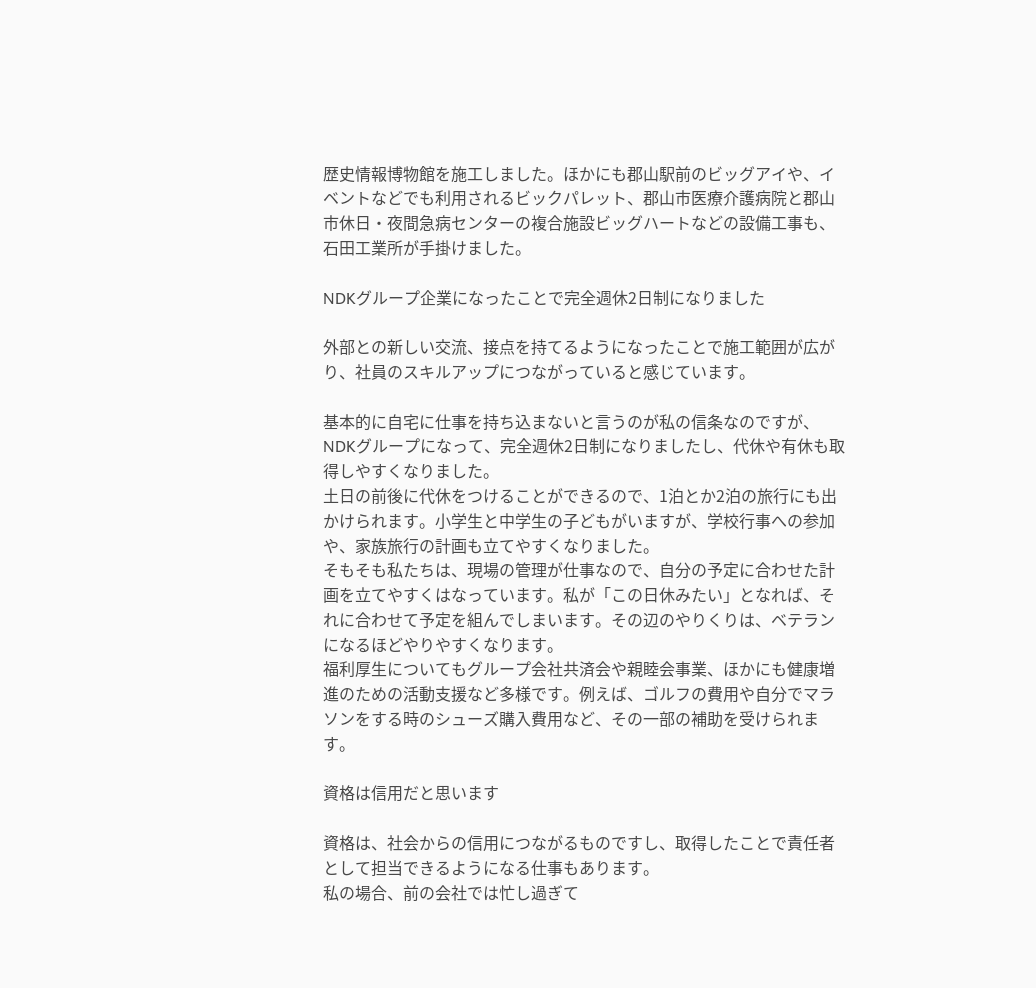歴史情報博物館を施工しました。ほかにも郡山駅前のビッグアイや、イベントなどでも利用されるビックパレット、郡山市医療介護病院と郡山市休日・夜間急病センターの複合施設ビッグハートなどの設備工事も、石田工業所が手掛けました。

NDKグループ企業になったことで完全週休2日制になりました

外部との新しい交流、接点を持てるようになったことで施工範囲が広がり、社員のスキルアップにつながっていると感じています。

基本的に自宅に仕事を持ち込まないと言うのが私の信条なのですが、NDKグループになって、完全週休2日制になりましたし、代休や有休も取得しやすくなりました。
土日の前後に代休をつけることができるので、1泊とか2泊の旅行にも出かけられます。小学生と中学生の子どもがいますが、学校行事への参加や、家族旅行の計画も立てやすくなりました。
そもそも私たちは、現場の管理が仕事なので、自分の予定に合わせた計画を立てやすくはなっています。私が「この日休みたい」となれば、それに合わせて予定を組んでしまいます。その辺のやりくりは、ベテランになるほどやりやすくなります。
福利厚生についてもグループ会社共済会や親睦会事業、ほかにも健康増進のための活動支援など多様です。例えば、ゴルフの費用や自分でマラソンをする時のシューズ購入費用など、その一部の補助を受けられます。

資格は信用だと思います

資格は、社会からの信用につながるものですし、取得したことで責任者として担当できるようになる仕事もあります。
私の場合、前の会社では忙し過ぎて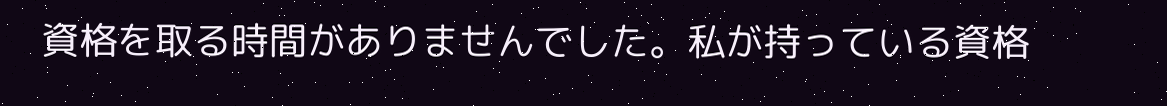資格を取る時間がありませんでした。私が持っている資格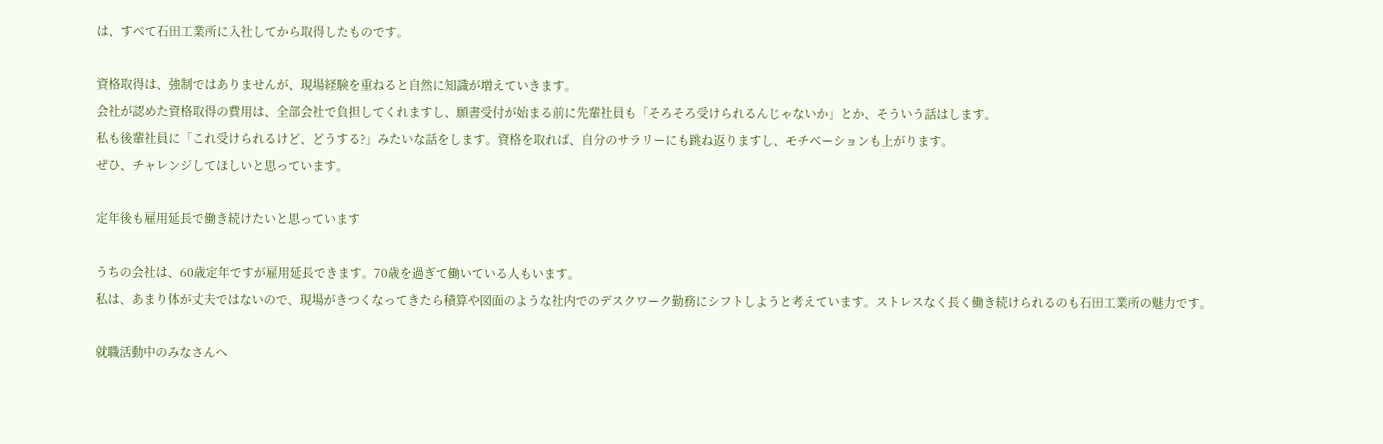は、すべて石田工業所に入社してから取得したものです。

資格取得は、強制ではありませんが、現場経験を重ねると自然に知識が増えていきます。
会社が認めた資格取得の費用は、全部会社で負担してくれますし、願書受付が始まる前に先輩社員も「そろそろ受けられるんじゃないか」とか、そういう話はします。
私も後輩社員に「これ受けられるけど、どうする?」みたいな話をします。資格を取れば、自分のサラリーにも跳ね返りますし、モチベーションも上がります。
ぜひ、チャレンジしてほしいと思っています。

定年後も雇用延長で働き続けたいと思っています

うちの会社は、60歳定年ですが雇用延長できます。70歳を過ぎて働いている人もいます。
私は、あまり体が丈夫ではないので、現場がきつくなってきたら積算や図面のような社内でのデスクワーク勤務にシフトしようと考えています。ストレスなく長く働き続けられるのも石田工業所の魅力です。

就職活動中のみなさんへ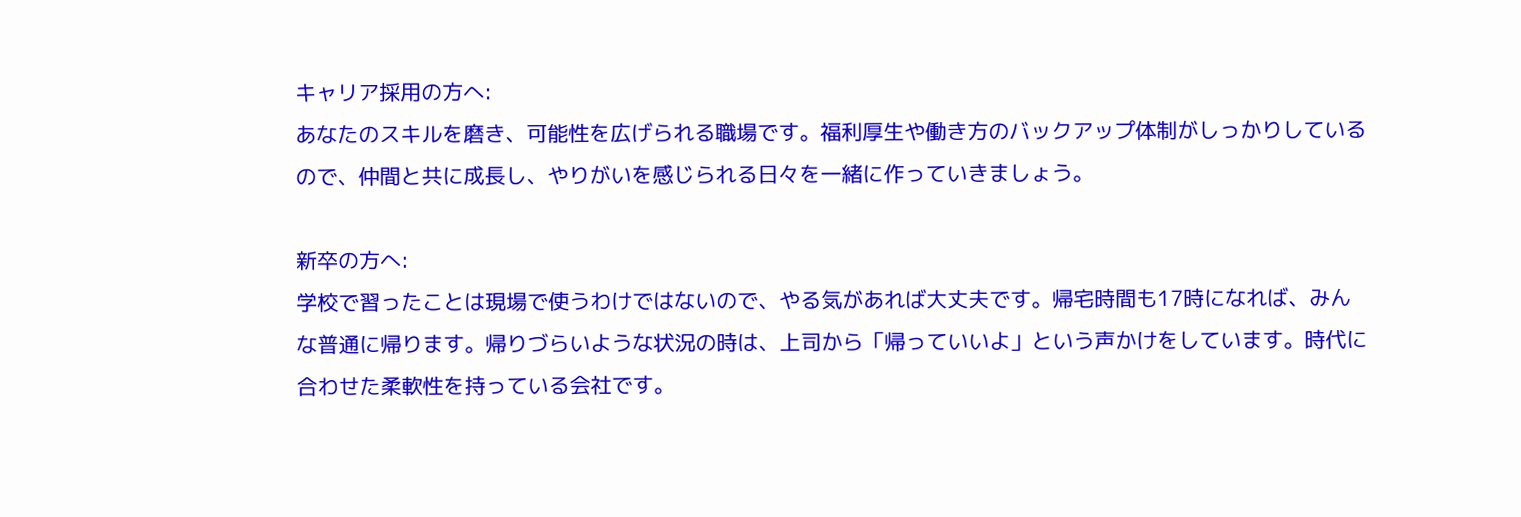キャリア採用の方へ:
あなたのスキルを磨き、可能性を広げられる職場です。福利厚生や働き方のバックアップ体制がしっかりしているので、仲間と共に成長し、やりがいを感じられる日々を一緒に作っていきましょう。

新卒の方へ:
学校で習ったことは現場で使うわけではないので、やる気があれば大丈夫です。帰宅時間も17時になれば、みんな普通に帰ります。帰りづらいような状況の時は、上司から「帰っていいよ」という声かけをしています。時代に合わせた柔軟性を持っている会社です。